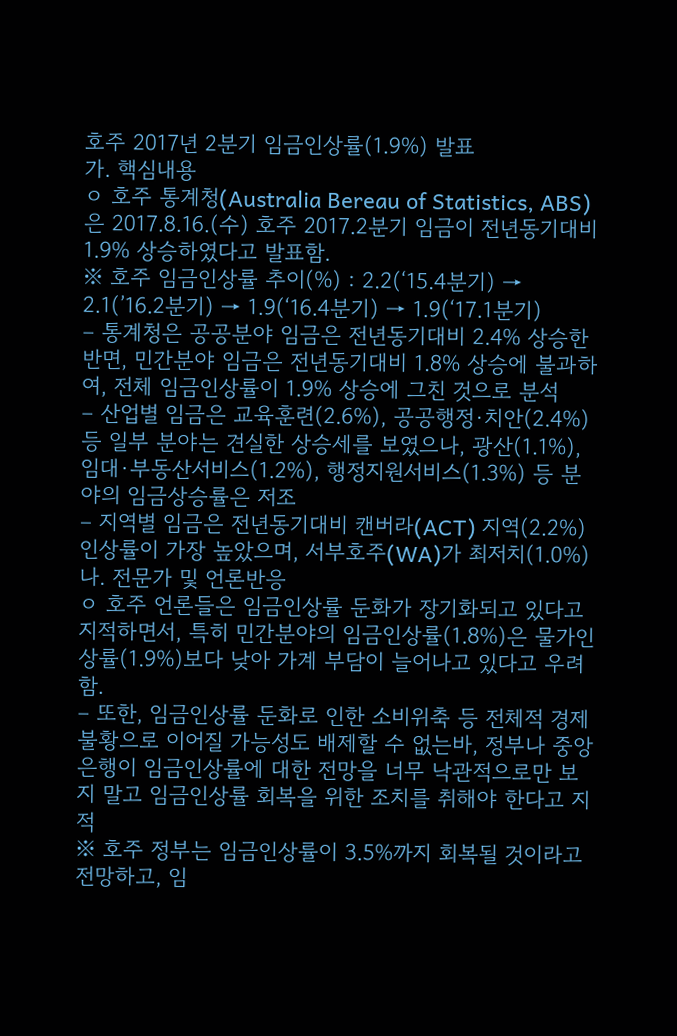호주 2017년 2분기 임금인상률(1.9%) 발표
가. 핵심내용
ㅇ 호주 통계청(Australia Bereau of Statistics, ABS)은 2017.8.16.(수) 호주 2017.2분기 임금이 전년동기대비 1.9% 상승하였다고 발표함.
※ 호주 임금인상률 추이(%) : 2.2(‘15.4분기) → 2.1(’16.2분기) → 1.9(‘16.4분기) → 1.9(‘17.1분기)
– 통계청은 공공분야 임금은 전년동기대비 2.4% 상승한 반면, 민간분야 임금은 전년동기대비 1.8% 상승에 불과하여, 전체 임금인상률이 1.9% 상승에 그친 것으로 분석
– 산업별 임금은 교육훈련(2.6%), 공공행정·치안(2.4%) 등 일부 분야는 견실한 상승세를 보였으나, 광산(1.1%), 임대·부동산서비스(1.2%), 행정지원서비스(1.3%) 등 분야의 임금상승률은 저조
– 지역별 임금은 전년동기대비 캔버라(ACT) 지역(2.2%) 인상률이 가장 높았으며, 서부호주(WA)가 최저치(1.0%)
나. 전문가 및 언론반응
ㅇ 호주 언론들은 임금인상률 둔화가 장기화되고 있다고 지적하면서, 특히 민간분야의 임금인상률(1.8%)은 물가인상률(1.9%)보다 낮아 가계 부담이 늘어나고 있다고 우려함.
– 또한, 임금인상률 둔화로 인한 소비위축 등 전체적 경제불황으로 이어질 가능성도 배제할 수 없는바, 정부나 중앙은행이 임금인상률에 대한 전망을 너무 낙관적으로만 보지 말고 임금인상률 회복을 위한 조치를 취해야 한다고 지적
※ 호주 정부는 임금인상률이 3.5%까지 회복될 것이라고 전망하고, 임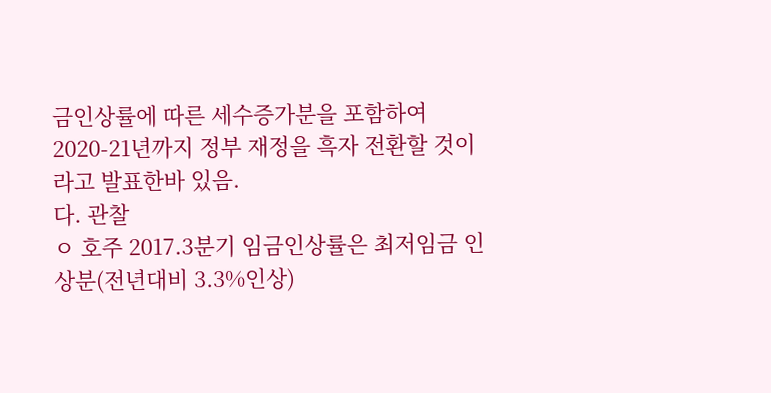금인상률에 따른 세수증가분을 포함하여 2020-21년까지 정부 재정을 흑자 전환할 것이라고 발표한바 있음.
다. 관찰
ㅇ 호주 2017.3분기 임금인상률은 최저임금 인상분(전년대비 3.3%인상)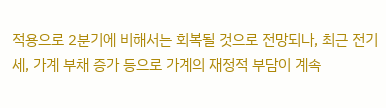적용으로 2분기에 비해서는 회복될 것으로 전망되나, 최근 전기세, 가계 부채 증가 등으로 가계의 재정적 부담이 계속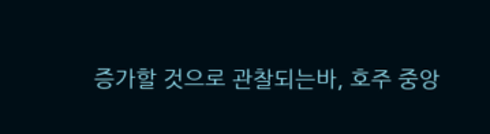증가할 것으로 관찰되는바, 호주 중앙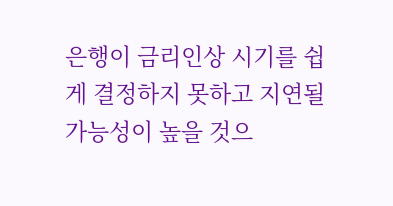은행이 금리인상 시기를 쉽게 결정하지 못하고 지연될 가능성이 높을 것으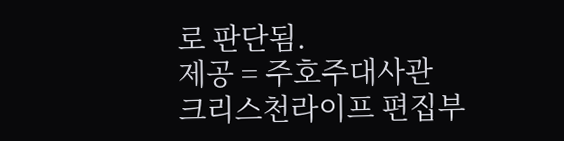로 판단됨.
제공 = 주호주대사관
크리스천라이프 편집부